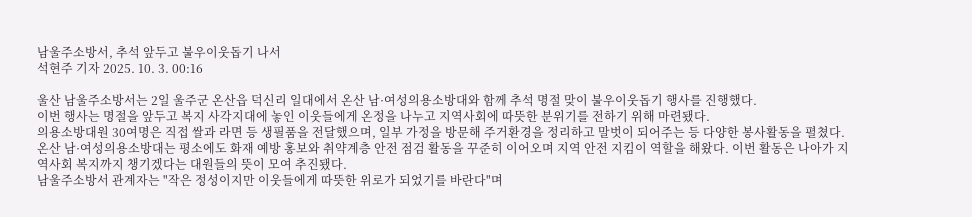남울주소방서, 추석 앞두고 불우이웃돕기 나서
석현주 기자 2025. 10. 3. 00:16

울산 남울주소방서는 2일 울주군 온산읍 덕신리 일대에서 온산 남·여성의용소방대와 함께 추석 명절 맞이 불우이웃돕기 행사를 진행했다.
이번 행사는 명절을 앞두고 복지 사각지대에 놓인 이웃들에게 온정을 나누고 지역사회에 따뜻한 분위기를 전하기 위해 마련됐다.
의용소방대원 30여명은 직접 쌀과 라면 등 생필품을 전달했으며, 일부 가정을 방문해 주거환경을 정리하고 말벗이 되어주는 등 다양한 봉사활동을 펼쳤다.
온산 남·여성의용소방대는 평소에도 화재 예방 홍보와 취약계층 안전 점검 활동을 꾸준히 이어오며 지역 안전 지킴이 역할을 해왔다. 이번 활동은 나아가 지역사회 복지까지 챙기겠다는 대원들의 뜻이 모여 추진됐다.
남울주소방서 관계자는 "작은 정성이지만 이웃들에게 따뜻한 위로가 되었기를 바란다"며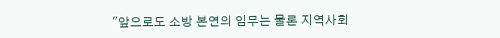"앞으로도 소방 본연의 임무는 물론 지역사회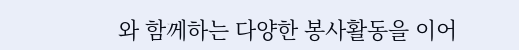와 함께하는 다양한 봉사활동을 이어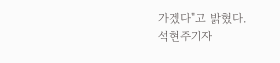가겠다"고 밝혔다.
석현주기자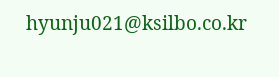hyunju021@ksilbo.co.kr